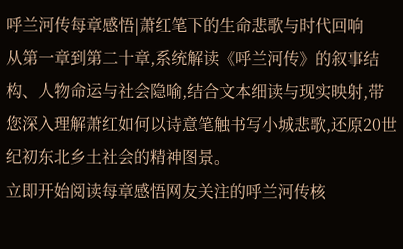呼兰河传每章感悟|萧红笔下的生命悲歌与时代回响
从第一章到第二十章,系统解读《呼兰河传》的叙事结构、人物命运与社会隐喻,结合文本细读与现实映射,带您深入理解萧红如何以诗意笔触书写小城悲歌,还原20世纪初东北乡土社会的精神图景。
立即开始阅读每章感悟网友关注的呼兰河传核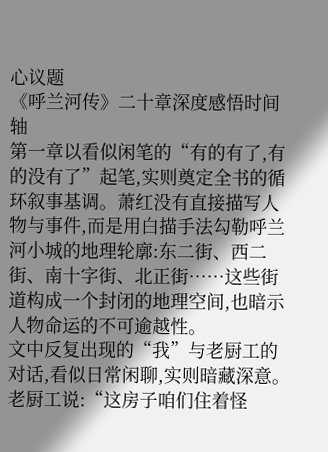心议题
《呼兰河传》二十章深度感悟时间轴
第一章以看似闲笔的“有的有了,有的没有了”起笔,实则奠定全书的循环叙事基调。萧红没有直接描写人物与事件,而是用白描手法勾勒呼兰河小城的地理轮廓:东二街、西二街、南十字街、北正街……这些街道构成一个封闭的地理空间,也暗示人物命运的不可逾越性。
文中反复出现的“我”与老厨工的对话,看似日常闲聊,实则暗藏深意。老厨工说:“这房子咱们住着怪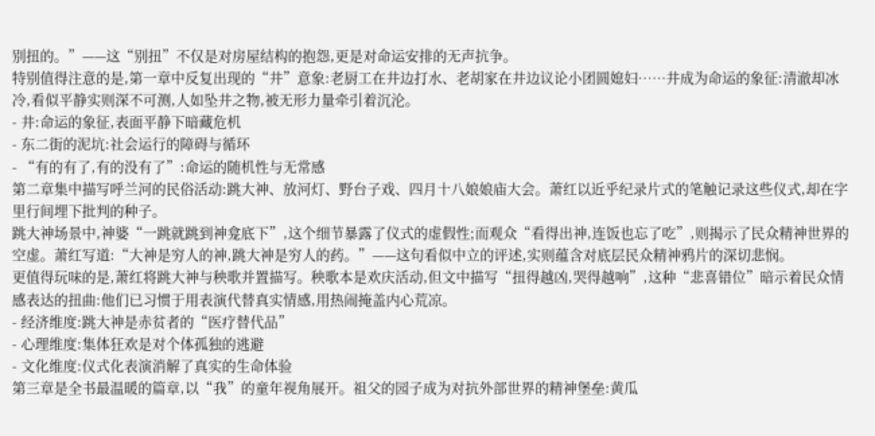别扭的。”——这“别扭”不仅是对房屋结构的抱怨,更是对命运安排的无声抗争。
特别值得注意的是,第一章中反复出现的“井”意象:老厨工在井边打水、老胡家在井边议论小团圆媳妇……井成为命运的象征:清澈却冰冷,看似平静实则深不可测,人如坠井之物,被无形力量牵引着沉沦。
- 井:命运的象征,表面平静下暗藏危机
- 东二街的泥坑:社会运行的障碍与循环
- “有的有了,有的没有了”:命运的随机性与无常感
第二章集中描写呼兰河的民俗活动:跳大神、放河灯、野台子戏、四月十八娘娘庙大会。萧红以近乎纪录片式的笔触记录这些仪式,却在字里行间埋下批判的种子。
跳大神场景中,神婆“一跳就跳到神龛底下”,这个细节暴露了仪式的虚假性;而观众“看得出神,连饭也忘了吃”,则揭示了民众精神世界的空虚。萧红写道:“大神是穷人的神,跳大神是穷人的药。”——这句看似中立的评述,实则蕴含对底层民众精神鸦片的深切悲悯。
更值得玩味的是,萧红将跳大神与秧歌并置描写。秧歌本是欢庆活动,但文中描写“扭得越凶,哭得越响”,这种“悲喜错位”暗示着民众情感表达的扭曲:他们已习惯于用表演代替真实情感,用热闹掩盖内心荒凉。
- 经济维度:跳大神是赤贫者的“医疗替代品”
- 心理维度:集体狂欢是对个体孤独的逃避
- 文化维度:仪式化表演消解了真实的生命体验
第三章是全书最温暖的篇章,以“我”的童年视角展开。祖父的园子成为对抗外部世界的精神堡垒:黄瓜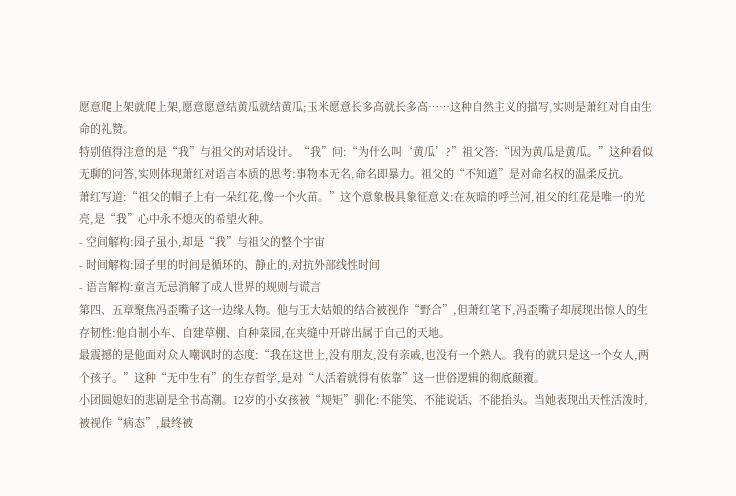愿意爬上架就爬上架,愿意愿意结黄瓜就结黄瓜;玉米愿意长多高就长多高……这种自然主义的描写,实则是萧红对自由生命的礼赞。
特别值得注意的是“我”与祖父的对话设计。“我”问:“为什么叫‘黄瓜’?”祖父答:“因为黄瓜是黄瓜。”这种看似无聊的问答,实则体现萧红对语言本质的思考:事物本无名,命名即暴力。祖父的“不知道”是对命名权的温柔反抗。
萧红写道:“祖父的帽子上有一朵红花,像一个火苗。”这个意象极具象征意义:在灰暗的呼兰河,祖父的红花是唯一的光亮,是“我”心中永不熄灭的希望火种。
- 空间解构:园子虽小,却是“我”与祖父的整个宇宙
- 时间解构:园子里的时间是循环的、静止的,对抗外部线性时间
- 语言解构:童言无忌消解了成人世界的规则与谎言
第四、五章聚焦冯歪嘴子这一边缘人物。他与王大姑娘的结合被视作“野合”,但萧红笔下,冯歪嘴子却展现出惊人的生存韧性:他自制小车、自建草棚、自种菜园,在夹缝中开辟出属于自己的天地。
最震撼的是他面对众人嘲讽时的态度:“我在这世上,没有朋友,没有亲戚,也没有一个熟人。我有的就只是这一个女人,两个孩子。”这种“无中生有”的生存哲学,是对“人活着就得有依靠”这一世俗逻辑的彻底颠覆。
小团圆媳妇的悲剧是全书高潮。12岁的小女孩被“规矩”驯化:不能笑、不能说话、不能抬头。当她表现出天性活泼时,被视作“病态”,最终被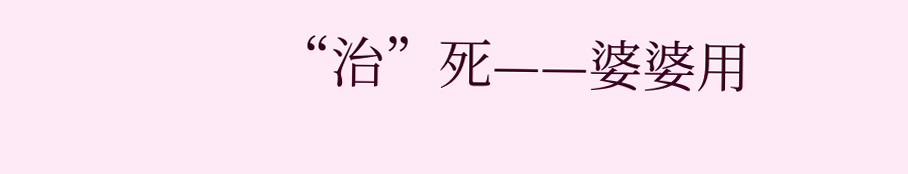“治”死——婆婆用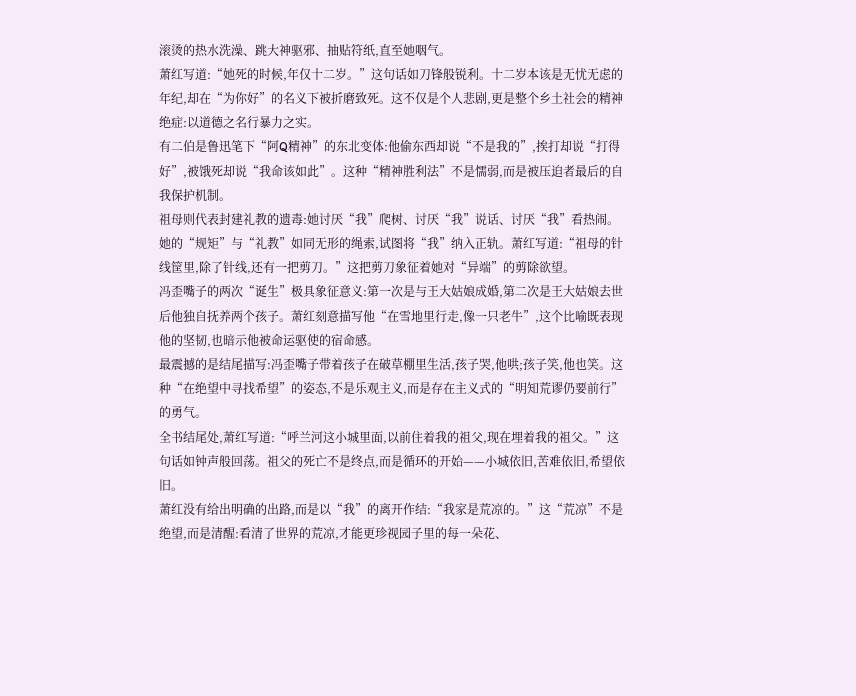滚烫的热水洗澡、跳大神驱邪、抽贴符纸,直至她咽气。
萧红写道:“她死的时候,年仅十二岁。”这句话如刀锋般锐利。十二岁本该是无忧无虑的年纪,却在“为你好”的名义下被折磨致死。这不仅是个人悲剧,更是整个乡土社会的精神绝症:以道德之名行暴力之实。
有二伯是鲁迅笔下“阿Q精神”的东北变体:他偷东西却说“不是我的”,挨打却说“打得好”,被饿死却说“我命该如此”。这种“精神胜利法”不是懦弱,而是被压迫者最后的自我保护机制。
祖母则代表封建礼教的遗毒:她讨厌“我”爬树、讨厌“我”说话、讨厌“我”看热闹。她的“规矩”与“礼教”如同无形的绳索,试图将“我”纳入正轨。萧红写道:“祖母的针线筐里,除了针线,还有一把剪刀。”这把剪刀象征着她对“异端”的剪除欲望。
冯歪嘴子的两次“诞生”极具象征意义:第一次是与王大姑娘成婚,第二次是王大姑娘去世后他独自抚养两个孩子。萧红刻意描写他“在雪地里行走,像一只老牛”,这个比喻既表现他的坚韧,也暗示他被命运驱使的宿命感。
最震撼的是结尾描写:冯歪嘴子带着孩子在破草棚里生活,孩子哭,他哄;孩子笑,他也笑。这种“在绝望中寻找希望”的姿态,不是乐观主义,而是存在主义式的“明知荒谬仍要前行”的勇气。
全书结尾处,萧红写道:“呼兰河这小城里面,以前住着我的祖父,现在埋着我的祖父。”这句话如钟声般回荡。祖父的死亡不是终点,而是循环的开始——小城依旧,苦难依旧,希望依旧。
萧红没有给出明确的出路,而是以“我”的离开作结:“我家是荒凉的。”这“荒凉”不是绝望,而是清醒:看清了世界的荒凉,才能更珍视园子里的每一朵花、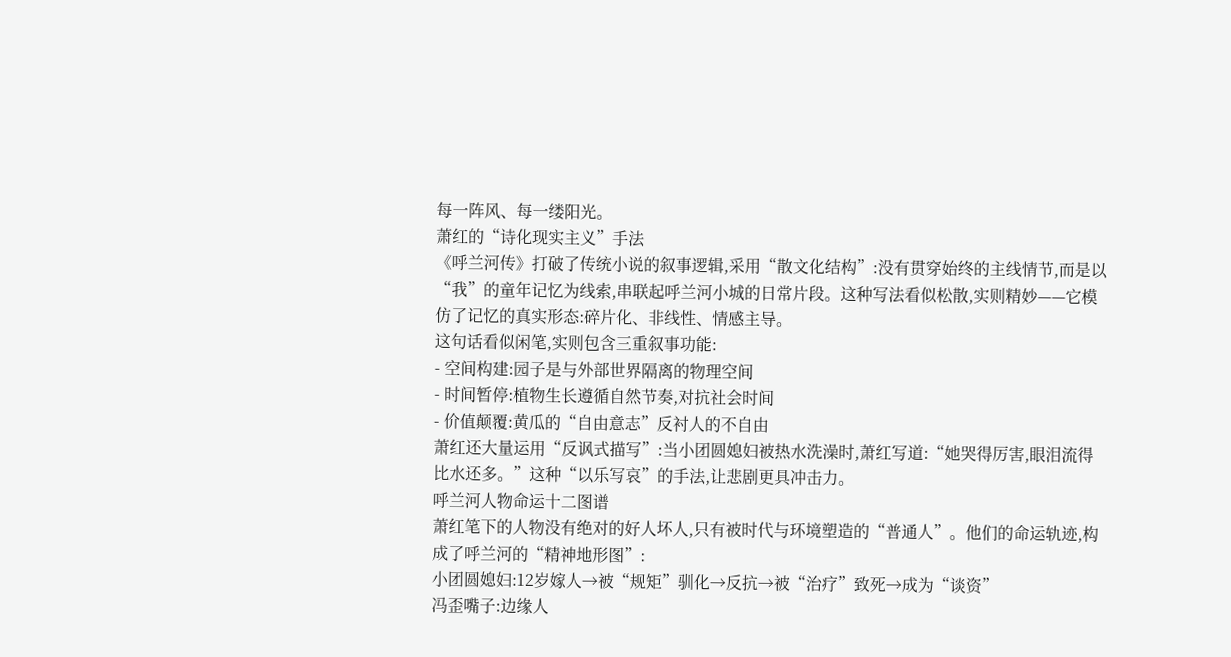每一阵风、每一缕阳光。
萧红的“诗化现实主义”手法
《呼兰河传》打破了传统小说的叙事逻辑,采用“散文化结构”:没有贯穿始终的主线情节,而是以“我”的童年记忆为线索,串联起呼兰河小城的日常片段。这种写法看似松散,实则精妙——它模仿了记忆的真实形态:碎片化、非线性、情感主导。
这句话看似闲笔,实则包含三重叙事功能:
- 空间构建:园子是与外部世界隔离的物理空间
- 时间暂停:植物生长遵循自然节奏,对抗社会时间
- 价值颠覆:黄瓜的“自由意志”反衬人的不自由
萧红还大量运用“反讽式描写”:当小团圆媳妇被热水洗澡时,萧红写道:“她哭得厉害,眼泪流得比水还多。”这种“以乐写哀”的手法,让悲剧更具冲击力。
呼兰河人物命运十二图谱
萧红笔下的人物没有绝对的好人坏人,只有被时代与环境塑造的“普通人”。他们的命运轨迹,构成了呼兰河的“精神地形图”:
小团圆媳妇:12岁嫁人→被“规矩”驯化→反抗→被“治疗”致死→成为“谈资”
冯歪嘴子:边缘人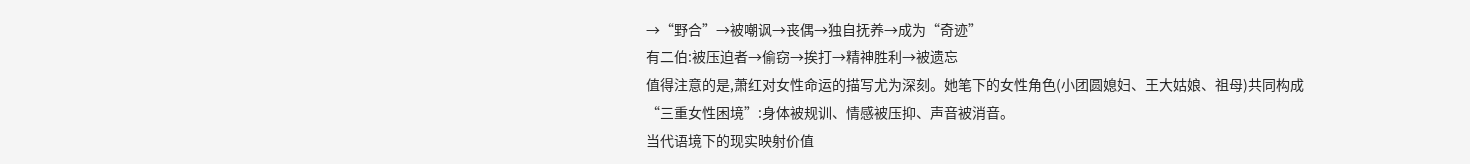→“野合”→被嘲讽→丧偶→独自抚养→成为“奇迹”
有二伯:被压迫者→偷窃→挨打→精神胜利→被遗忘
值得注意的是,萧红对女性命运的描写尤为深刻。她笔下的女性角色(小团圆媳妇、王大姑娘、祖母)共同构成“三重女性困境”:身体被规训、情感被压抑、声音被消音。
当代语境下的现实映射价值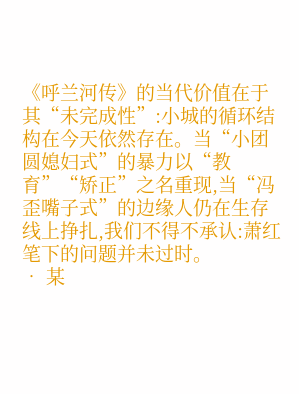《呼兰河传》的当代价值在于其“未完成性”:小城的循环结构在今天依然存在。当“小团圆媳妇式”的暴力以“教育”“矫正”之名重现,当“冯歪嘴子式”的边缘人仍在生存线上挣扎,我们不得不承认:萧红笔下的问题并未过时。
• 某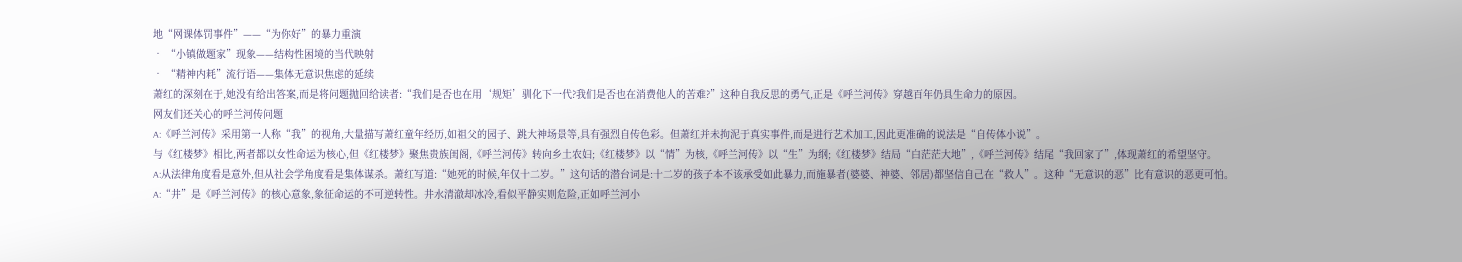地“网课体罚事件”——“为你好”的暴力重演
• “小镇做题家”现象——结构性困境的当代映射
• “精神内耗”流行语——集体无意识焦虑的延续
萧红的深刻在于,她没有给出答案,而是将问题抛回给读者:“我们是否也在用‘规矩’驯化下一代?我们是否也在消费他人的苦难?”这种自我反思的勇气,正是《呼兰河传》穿越百年仍具生命力的原因。
网友们还关心的呼兰河传问题
A:《呼兰河传》采用第一人称“我”的视角,大量描写萧红童年经历,如祖父的园子、跳大神场景等,具有强烈自传色彩。但萧红并未拘泥于真实事件,而是进行艺术加工,因此更准确的说法是“自传体小说”。
与《红楼梦》相比,两者都以女性命运为核心,但《红楼梦》聚焦贵族闺阁,《呼兰河传》转向乡土农妇;《红楼梦》以“情”为核,《呼兰河传》以“生”为纲;《红楼梦》结局“白茫茫大地”,《呼兰河传》结尾“我回家了”,体现萧红的希望坚守。
A:从法律角度看是意外,但从社会学角度看是集体谋杀。萧红写道:“她死的时候,年仅十二岁。”这句话的潜台词是:十二岁的孩子本不该承受如此暴力,而施暴者(婆婆、神婆、邻居)都坚信自己在“救人”。这种“无意识的恶”比有意识的恶更可怕。
A:“井”是《呼兰河传》的核心意象,象征命运的不可逆转性。井水清澈却冰冷,看似平静实则危险,正如呼兰河小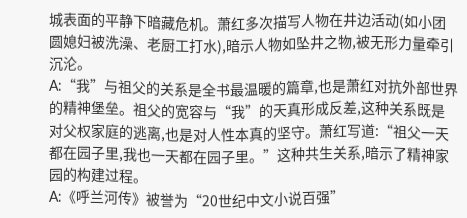城表面的平静下暗藏危机。萧红多次描写人物在井边活动(如小团圆媳妇被洗澡、老厨工打水),暗示人物如坠井之物,被无形力量牵引沉沦。
A:“我”与祖父的关系是全书最温暖的篇章,也是萧红对抗外部世界的精神堡垒。祖父的宽容与“我”的天真形成反差,这种关系既是对父权家庭的逃离,也是对人性本真的坚守。萧红写道:“祖父一天都在园子里,我也一天都在园子里。”这种共生关系,暗示了精神家园的构建过程。
A:《呼兰河传》被誉为“20世纪中文小说百强”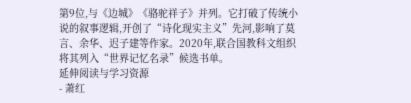第9位,与《边城》《骆驼祥子》并列。它打破了传统小说的叙事逻辑,开创了“诗化现实主义”先河,影响了莫言、余华、迟子建等作家。2020年,联合国教科文组织将其列入“世界记忆名录”候选书单。
延伸阅读与学习资源
- 萧红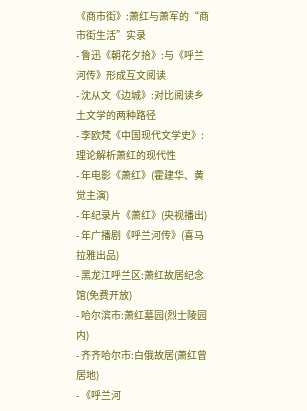《商市街》:萧红与萧军的“商市街生活”实录
- 鲁迅《朝花夕拾》:与《呼兰河传》形成互文阅读
- 沈从文《边城》:对比阅读乡土文学的两种路径
- 李欧梵《中国现代文学史》:理论解析萧红的现代性
- 年电影《萧红》(霍建华、黄觉主演)
- 年纪录片《萧红》(央视播出)
- 年广播剧《呼兰河传》(喜马拉雅出品)
- 黑龙江呼兰区:萧红故居纪念馆(免费开放)
- 哈尔滨市:萧红墓园(烈士陵园内)
- 齐齐哈尔市:白俄故居(萧红曾居地)
- 《呼兰河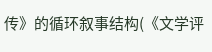传》的循环叙事结构(《文学评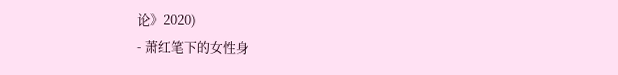论》2020)
- 萧红笔下的女性身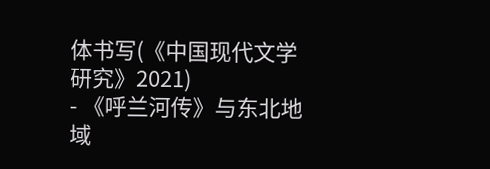体书写(《中国现代文学研究》2021)
- 《呼兰河传》与东北地域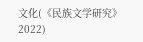文化(《民族文学研究》2022)